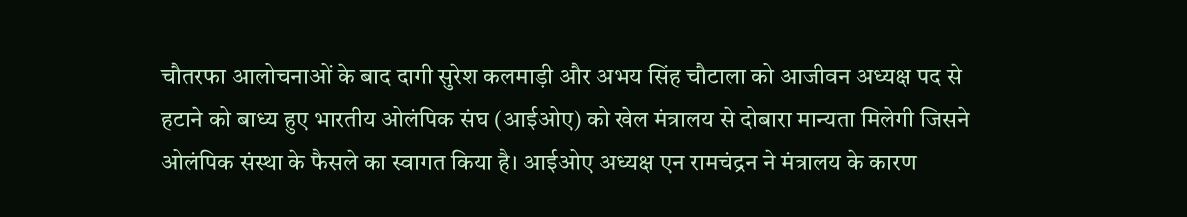चौतरफा आलोचनाओं के बाद दागी सुरेश कलमाड़ी और अभय सिंह चौटाला को आजीवन अध्यक्ष पद से हटाने को बाध्य हुए भारतीय ओलंपिक संघ (आईओए) को खेल मंत्रालय से दोबारा मान्यता मिलेगी जिसने ओलंपिक संस्था के फैसले का स्वागत किया है। आईओए अध्यक्ष एन रामचंद्रन ने मंत्रालय के कारण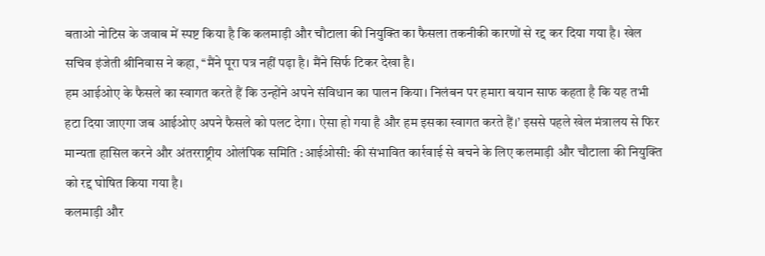बताओ नोटिस के जवाब में स्पष्ट किया है कि कलमाड़ी और चौटाला की नियुक्ति का फैसला तकनीकी कारणों से रद्द कर दिया गया है। खेल सचिव इंजेती श्रीनिवास ने कहा, ‘‘मैंने पूरा पत्र नहीं पढ़ा है। मैंने सिर्फ टिकर देखा है।
हम आईओए के फैसले का स्वागत करते हैं कि उन्होंने अपने संविधान का पालन किया। निलंबन पर हमारा बयान साफ कहता है कि यह तभी हटा दिया जाएगा जब आईओए अपने फैसले को पलट देगा। ऐसा हो गया है और हम इसका स्वागत करते हैं।’ इससे पहले खेल मंत्रालय से फिर मान्यता हासिल करने और अंतरराष्ट्रीय ओलंपिक समिति :आईओसी: की संभावित कार्रवाई से बचने के लिए कलमाड़ी और चौटाला की नियुक्ति को रद्द घोषित किया गया है।
कलमाड़ी और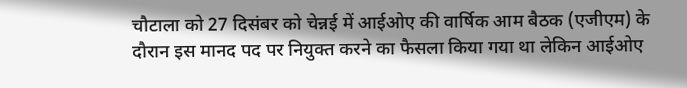चौटाला को 27 दिसंबर को चेन्नई में आईओए की वार्षिक आम बैठक (एजीएम) के दौरान इस मानद पद पर नियुक्त करने का फैसला किया गया था लेकिन आईओए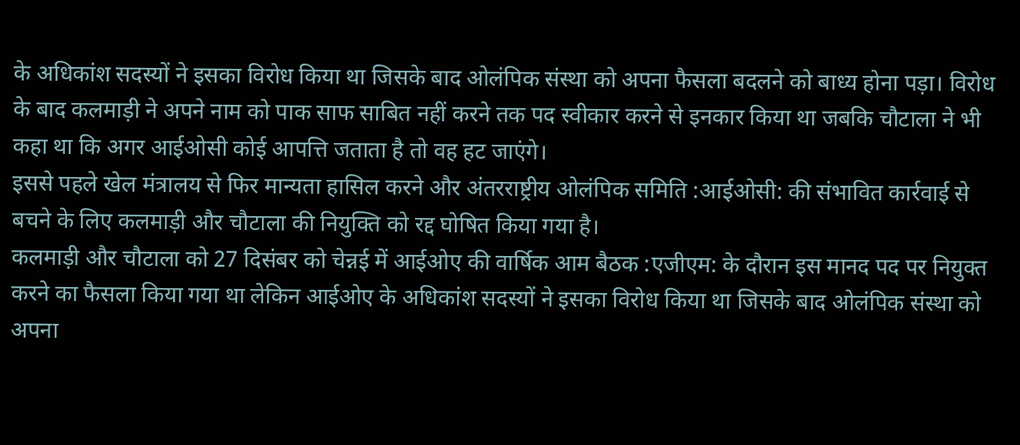के अधिकांश सदस्यों ने इसका विरोध किया था जिसके बाद ओलंपिक संस्था को अपना फैसला बदलने को बाध्य होना पड़ा। विरोध के बाद कलमाड़ी ने अपने नाम को पाक साफ साबित नहीं करने तक पद स्वीकार करने से इनकार किया था जबकि चौटाला ने भी कहा था कि अगर आईओसी कोई आपत्ति जताता है तो वह हट जाएंगे।
इससे पहले खेल मंत्रालय से फिर मान्यता हासिल करने और अंतरराष्ट्रीय ओलंपिक समिति :आईओसी: की संभावित कार्रवाई से बचने के लिए कलमाड़ी और चौटाला की नियुक्ति को रद्द घोषित किया गया है।
कलमाड़ी और चौटाला को 27 दिसंबर को चेन्नई में आईओए की वार्षिक आम बैठक :एजीएम: के दौरान इस मानद पद पर नियुक्त करने का फैसला किया गया था लेकिन आईओए के अधिकांश सदस्यों ने इसका विरोध किया था जिसके बाद ओलंपिक संस्था को अपना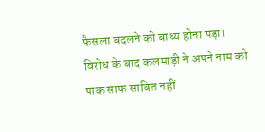फैसला बदलने को बाध्य होना पड़ा।
विरोध के बाद कलमाड़ी ने अपने नाम को पाक साफ साबित नहीं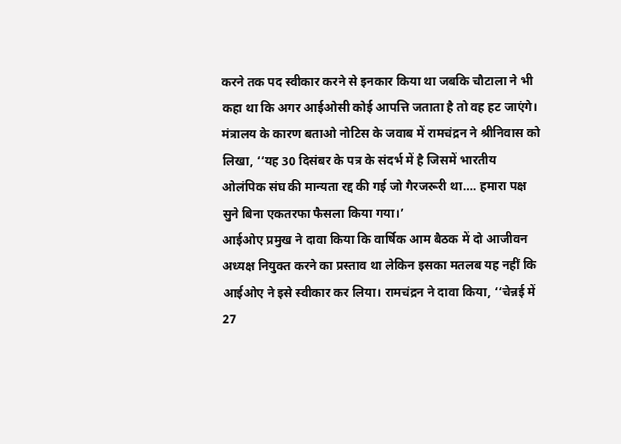करने तक पद स्वीकार करने से इनकार किया था जबकि चौटाला ने भी कहा था कि अगर आईओसी कोई आपत्ति जताता है तो वह हट जाएंगे। मंत्रालय के कारण बताओ नोटिस के जवाब में रामचंद्रन ने श्रीनिवास को लिखा, ‘‘यह 30 दिसंबर के पत्र के संदर्भ में है जिसमें भारतीय ओलंपिक संघ की मान्यता रद्द की गई जो गैरजरूरी था…. हमारा पक्ष सुने बिना एकतरफा फैसला किया गया।’
आईओए प्रमुख ने दावा किया कि वार्षिक आम बैठक में दो आजीवन अध्यक्ष नियुक्त करने का प्रस्ताव था लेकिन इसका मतलब यह नहीं कि आईओए ने इसे स्वीकार कर लिया। रामचंद्रन ने दावा किया, ‘‘चेन्नई में 27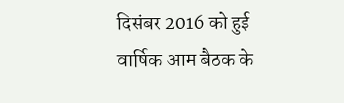दिसंबर 2016 को हुई वार्षिक आम बैठक के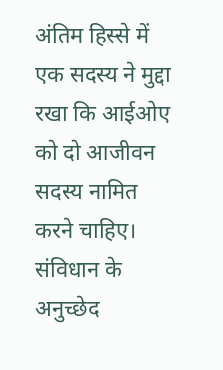अंतिम हिस्से में एक सदस्य ने मुद्दा रखा कि आईओए को दो आजीवन सदस्य नामित करने चाहिए। संविधान के अनुच्छेद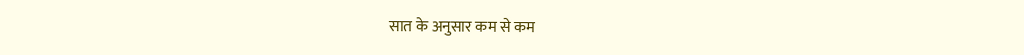सात के अनुसार कम से कम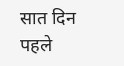सात दिन पहले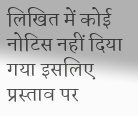लिखित में कोई नोटिस नहीं दिया गया इसलिए प्रस्ताव पर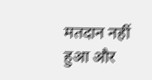मतदान नहीं हुआ और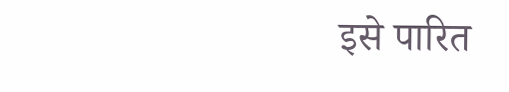इसे पारित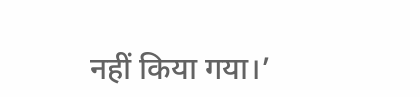नहीं किया गया।’